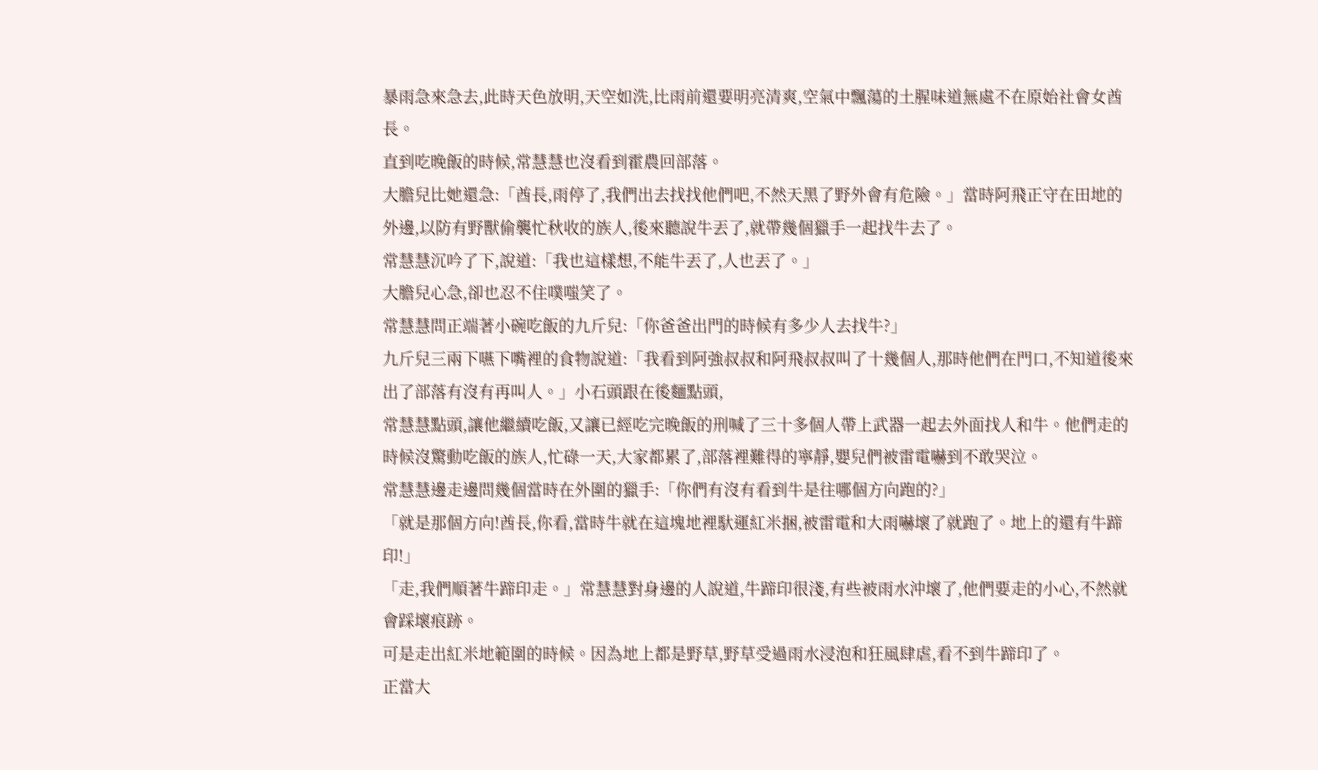暴雨急來急去,此時天色放明,天空如洗,比雨前還要明亮清爽,空氣中飄蕩的土腥味道無處不在原始社會女酋長。
直到吃晚飯的時候,常慧慧也沒看到霍農回部落。
大膽兒比她還急:「酋長,雨停了,我們出去找找他們吧,不然天黑了野外會有危險。」當時阿飛正守在田地的外邊,以防有野獸偷襲忙秋收的族人,後來聽說牛丟了,就帶幾個獵手一起找牛去了。
常慧慧沉吟了下,說道:「我也這樣想,不能牛丟了,人也丟了。」
大膽兒心急,卻也忍不住噗嗤笑了。
常慧慧問正端著小碗吃飯的九斤兒:「你爸爸出門的時候有多少人去找牛?」
九斤兒三兩下嚥下嘴裡的食物說道:「我看到阿強叔叔和阿飛叔叔叫了十幾個人,那時他們在門口,不知道後來出了部落有沒有再叫人。」小石頭跟在後麵點頭,
常慧慧點頭,讓他繼續吃飯,又讓已經吃完晚飯的刑喊了三十多個人帶上武器一起去外面找人和牛。他們走的時候沒驚動吃飯的族人,忙碌一天,大家都累了,部落裡難得的寧靜,嬰兒們被雷電嚇到不敢哭泣。
常慧慧邊走邊問幾個當時在外圍的獵手:「你們有沒有看到牛是往哪個方向跑的?」
「就是那個方向!酋長,你看,當時牛就在這塊地裡馱運紅米捆,被雷電和大雨嚇壞了就跑了。地上的還有牛蹄印!」
「走,我們順著牛蹄印走。」常慧慧對身邊的人說道,牛蹄印很淺,有些被雨水沖壞了,他們要走的小心,不然就會踩壞痕跡。
可是走出紅米地範圍的時候。因為地上都是野草,野草受過雨水浸泡和狂風肆虐,看不到牛蹄印了。
正當大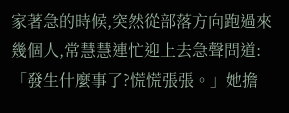家著急的時候,突然從部落方向跑過來幾個人,常慧慧連忙迎上去急聲問道:「發生什麼事了?慌慌張張。」她擔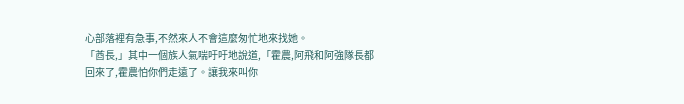心部落裡有急事,不然來人不會這麼匆忙地來找她。
「酋長,」其中一個族人氣喘吁吁地說道,「霍農,阿飛和阿強隊長都回來了,霍農怕你們走遠了。讓我來叫你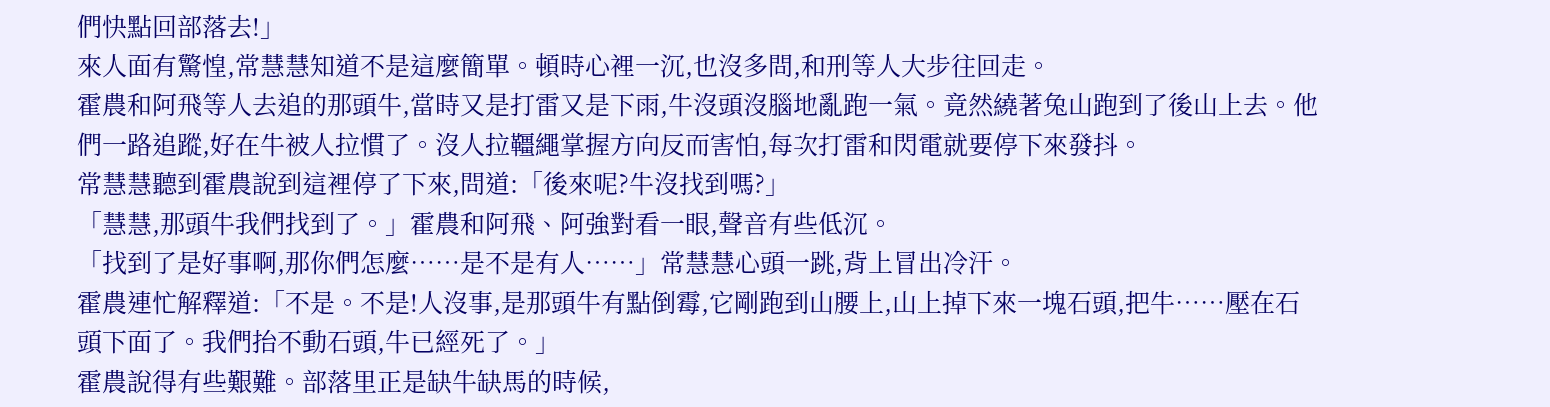們快點回部落去!」
來人面有驚惶,常慧慧知道不是這麼簡單。頓時心裡一沉,也沒多問,和刑等人大步往回走。
霍農和阿飛等人去追的那頭牛,當時又是打雷又是下雨,牛沒頭沒腦地亂跑一氣。竟然繞著兔山跑到了後山上去。他們一路追蹤,好在牛被人拉慣了。沒人拉韁繩掌握方向反而害怕,每次打雷和閃電就要停下來發抖。
常慧慧聽到霍農說到這裡停了下來,問道:「後來呢?牛沒找到嗎?」
「慧慧,那頭牛我們找到了。」霍農和阿飛、阿強對看一眼,聲音有些低沉。
「找到了是好事啊,那你們怎麼……是不是有人……」常慧慧心頭一跳,背上冒出冷汗。
霍農連忙解釋道:「不是。不是!人沒事,是那頭牛有點倒霉,它剛跑到山腰上,山上掉下來一塊石頭,把牛……壓在石頭下面了。我們抬不動石頭,牛已經死了。」
霍農說得有些艱難。部落里正是缺牛缺馬的時候,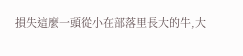損失這麼一頭從小在部落里長大的牛,大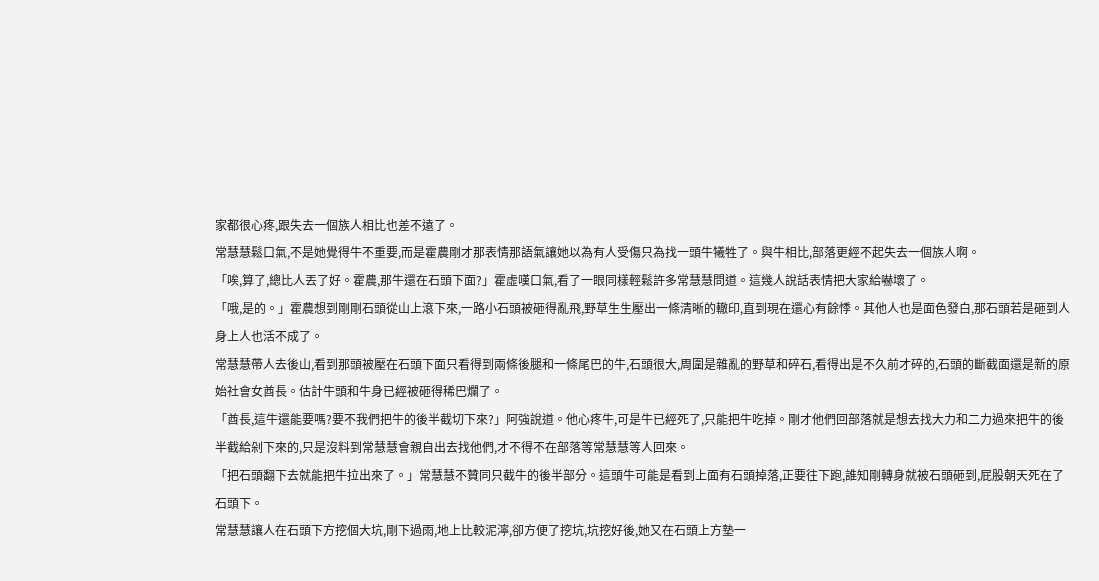家都很心疼,跟失去一個族人相比也差不遠了。
常慧慧鬆口氣,不是她覺得牛不重要,而是霍農剛才那表情那語氣讓她以為有人受傷只為找一頭牛犧牲了。與牛相比,部落更經不起失去一個族人啊。
「唉,算了,總比人丟了好。霍農,那牛還在石頭下面?」霍虛嘆口氣,看了一眼同樣輕鬆許多常慧慧問道。這幾人說話表情把大家給嚇壞了。
「哦,是的。」霍農想到剛剛石頭從山上滾下來,一路小石頭被砸得亂飛,野草生生壓出一條清晰的轍印,直到現在還心有餘悸。其他人也是面色發白,那石頭若是砸到人身上人也活不成了。
常慧慧帶人去後山,看到那頭被壓在石頭下面只看得到兩條後腿和一條尾巴的牛,石頭很大,周圍是雜亂的野草和碎石,看得出是不久前才碎的,石頭的斷截面還是新的原始社會女酋長。估計牛頭和牛身已經被砸得稀巴爛了。
「酋長,這牛還能要嗎?要不我們把牛的後半截切下來?」阿強說道。他心疼牛,可是牛已經死了,只能把牛吃掉。剛才他們回部落就是想去找大力和二力過來把牛的後半截給剁下來的,只是沒料到常慧慧會親自出去找他們,才不得不在部落等常慧慧等人回來。
「把石頭翻下去就能把牛拉出來了。」常慧慧不贊同只截牛的後半部分。這頭牛可能是看到上面有石頭掉落,正要往下跑,誰知剛轉身就被石頭砸到,屁股朝天死在了石頭下。
常慧慧讓人在石頭下方挖個大坑,剛下過雨,地上比較泥濘,卻方便了挖坑,坑挖好後,她又在石頭上方墊一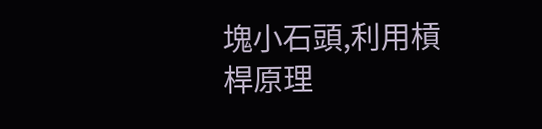塊小石頭,利用槓桿原理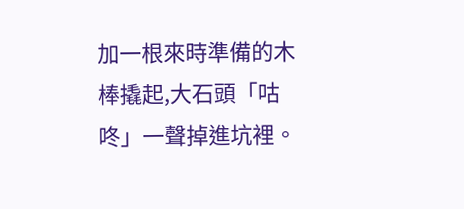加一根來時準備的木棒撬起,大石頭「咕咚」一聲掉進坑裡。